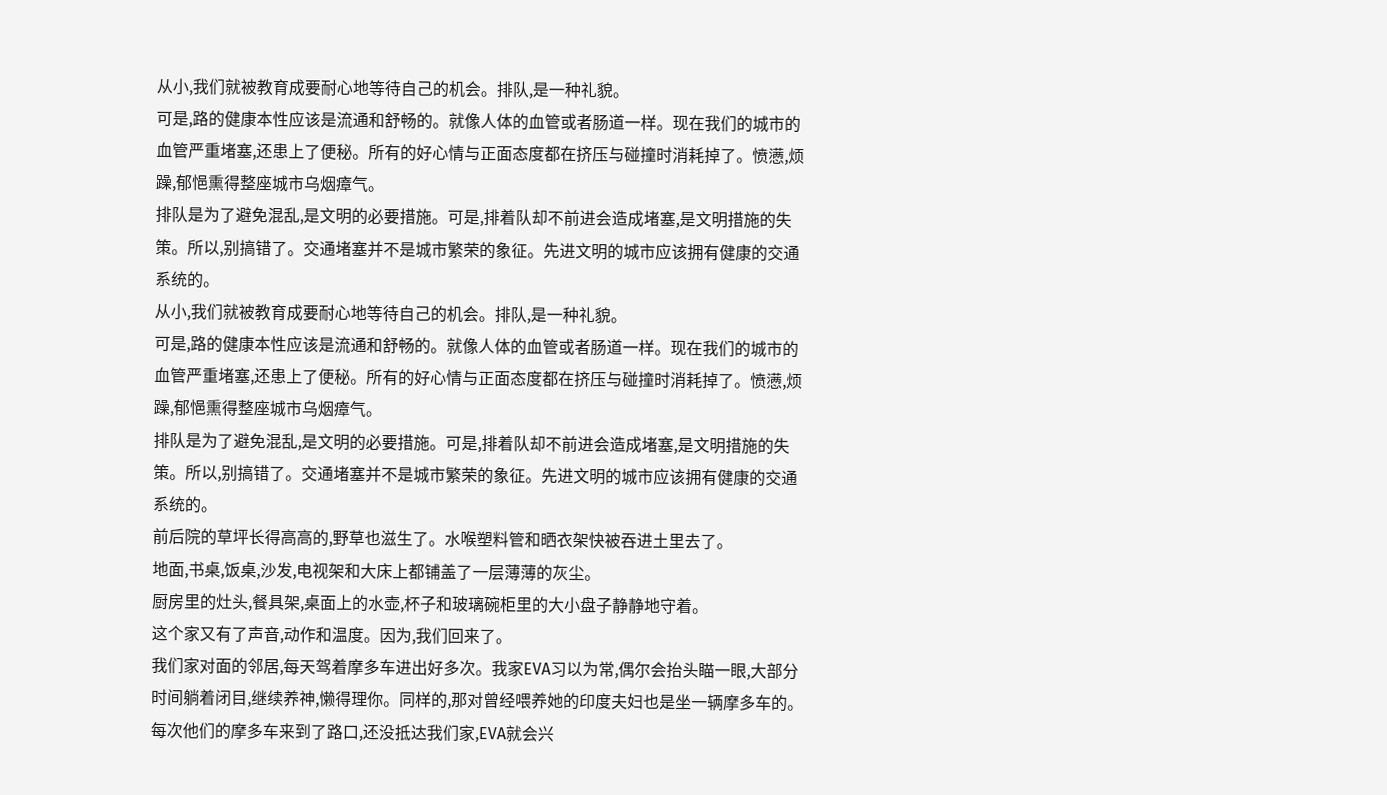从小,我们就被教育成要耐心地等待自己的机会。排队,是一种礼貌。
可是,路的健康本性应该是流通和舒畅的。就像人体的血管或者肠道一样。现在我们的城市的血管严重堵塞,还患上了便秘。所有的好心情与正面态度都在挤压与碰撞时消耗掉了。愤懑,烦躁,郁悒熏得整座城市乌烟瘴气。
排队是为了避免混乱,是文明的必要措施。可是,排着队却不前进会造成堵塞,是文明措施的失策。所以,别搞错了。交通堵塞并不是城市繁荣的象征。先进文明的城市应该拥有健康的交通系统的。
从小,我们就被教育成要耐心地等待自己的机会。排队,是一种礼貌。
可是,路的健康本性应该是流通和舒畅的。就像人体的血管或者肠道一样。现在我们的城市的血管严重堵塞,还患上了便秘。所有的好心情与正面态度都在挤压与碰撞时消耗掉了。愤懑,烦躁,郁悒熏得整座城市乌烟瘴气。
排队是为了避免混乱,是文明的必要措施。可是,排着队却不前进会造成堵塞,是文明措施的失策。所以,别搞错了。交通堵塞并不是城市繁荣的象征。先进文明的城市应该拥有健康的交通系统的。
前后院的草坪长得高高的,野草也滋生了。水喉塑料管和晒衣架快被吞进土里去了。
地面,书桌,饭桌,沙发,电视架和大床上都铺盖了一层薄薄的灰尘。
厨房里的灶头,餐具架,桌面上的水壶,杯子和玻璃碗柜里的大小盘子静静地守着。
这个家又有了声音,动作和温度。因为,我们回来了。
我们家对面的邻居,每天驾着摩多车进出好多次。我家EVA习以为常,偶尔会抬头瞄一眼,大部分时间躺着闭目,继续养神,懒得理你。同样的,那对曾经喂养她的印度夫妇也是坐一辆摩多车的。每次他们的摩多车来到了路口,还没抵达我们家,EVA就会兴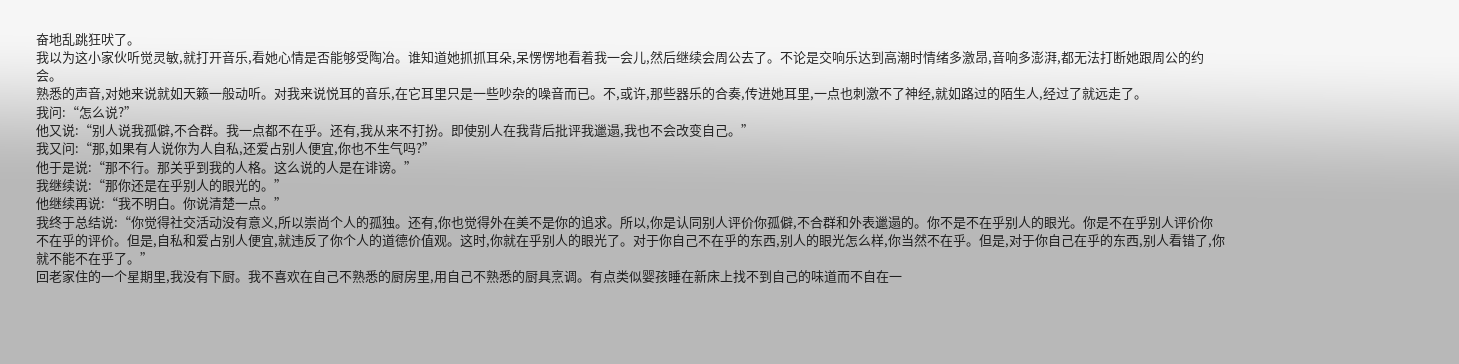奋地乱跳狂吠了。
我以为这小家伙听觉灵敏,就打开音乐,看她心情是否能够受陶冶。谁知道她抓抓耳朵,呆愣愣地看着我一会儿,然后继续会周公去了。不论是交响乐达到高潮时情绪多激昂,音响多澎湃,都无法打断她跟周公的约会。
熟悉的声音,对她来说就如天籁一般动听。对我来说悦耳的音乐,在它耳里只是一些吵杂的噪音而已。不,或许,那些器乐的合奏,传进她耳里,一点也刺激不了神经,就如路过的陌生人,经过了就远走了。
我问:“怎么说?”
他又说:“别人说我孤僻,不合群。我一点都不在乎。还有,我从来不打扮。即使别人在我背后批评我邋遢,我也不会改变自己。”
我又问:“那,如果有人说你为人自私,还爱占别人便宜,你也不生气吗?”
他于是说:“那不行。那关乎到我的人格。这么说的人是在诽谤。”
我继续说:“那你还是在乎别人的眼光的。”
他继续再说:“我不明白。你说清楚一点。”
我终于总结说:“你觉得社交活动没有意义,所以崇尚个人的孤独。还有,你也觉得外在美不是你的追求。所以,你是认同别人评价你孤僻,不合群和外表邋遢的。你不是不在乎别人的眼光。你是不在乎别人评价你不在乎的评价。但是,自私和爱占别人便宜,就违反了你个人的道德价值观。这时,你就在乎别人的眼光了。对于你自己不在乎的东西,别人的眼光怎么样,你当然不在乎。但是,对于你自己在乎的东西,别人看错了,你就不能不在乎了。”
回老家住的一个星期里,我没有下厨。我不喜欢在自己不熟悉的厨房里,用自己不熟悉的厨具烹调。有点类似婴孩睡在新床上找不到自己的味道而不自在一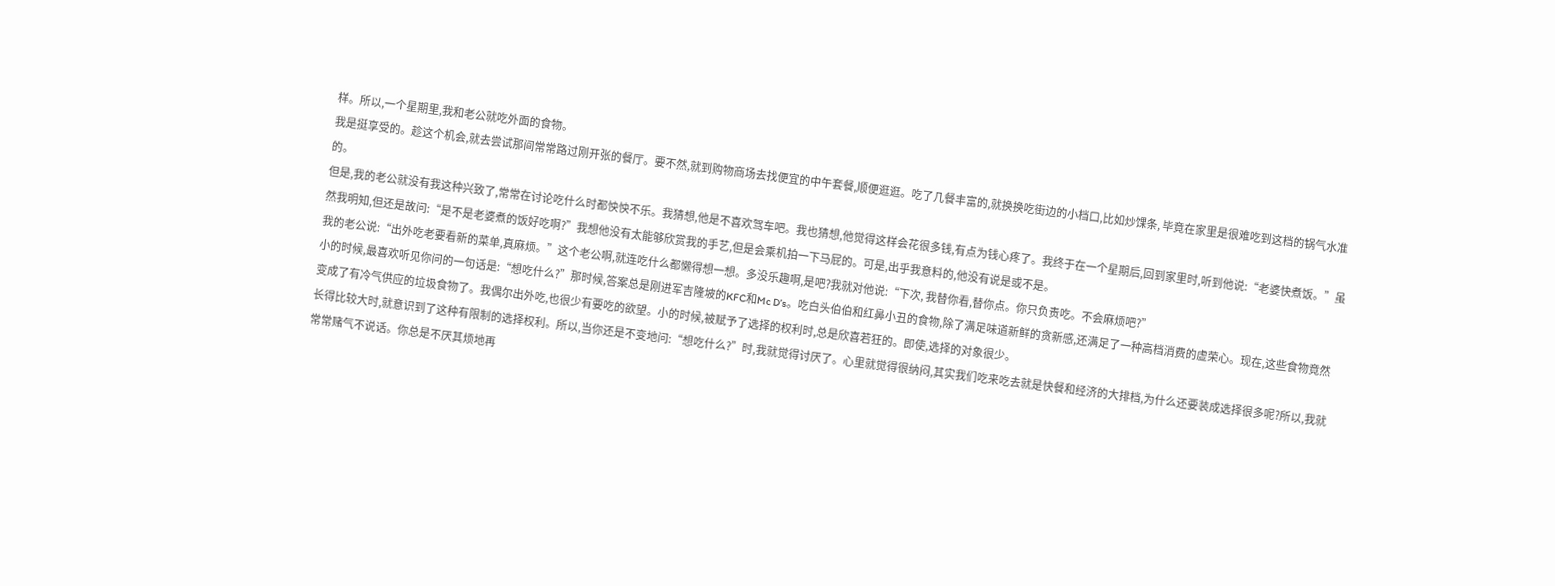样。所以,一个星期里,我和老公就吃外面的食物。
我是挺享受的。趁这个机会,就去尝试那间常常路过刚开张的餐厅。要不然,就到购物商场去找便宜的中午套餐,顺便逛逛。吃了几餐丰富的,就换换吃街边的小档口,比如炒馃条, 毕竟在家里是很难吃到这档的锅气水准的。
但是,我的老公就没有我这种兴致了,常常在讨论吃什么时都怏怏不乐。我猜想,他是不喜欢驾车吧。我也猜想,他觉得这样会花很多钱,有点为钱心疼了。我终于在一个星期后,回到家里时,听到他说:“老婆快煮饭。”虽然我明知,但还是故问:“是不是老婆煮的饭好吃啊?”我想他没有太能够欣赏我的手艺,但是会乘机拍一下马屁的。可是,出乎我意料的,他没有说是或不是。
我的老公说:“出外吃老要看新的菜单,真麻烦。”这个老公啊,就连吃什么都懒得想一想。多没乐趣啊,是吧?我就对他说:“下次, 我替你看,替你点。你只负责吃。不会麻烦吧?”
小的时候,最喜欢听见你问的一句话是:“想吃什么?”那时候,答案总是刚进军吉隆坡的KFC和Mc D’s。吃白头伯伯和红鼻小丑的食物,除了满足味道新鲜的贪新感,还满足了一种高档消费的虚荣心。现在,这些食物竟然变成了有冷气供应的垃圾食物了。我偶尔出外吃,也很少有要吃的欲望。小的时候,被赋予了选择的权利时,总是欣喜若狂的。即使,选择的对象很少。
长得比较大时,就意识到了这种有限制的选择权利。所以,当你还是不变地问:“想吃什么?”时,我就觉得讨厌了。心里就觉得很纳闷,其实我们吃来吃去就是快餐和经济的大排档,为什么还要装成选择很多呢?所以,我就常常赌气不说话。你总是不厌其烦地再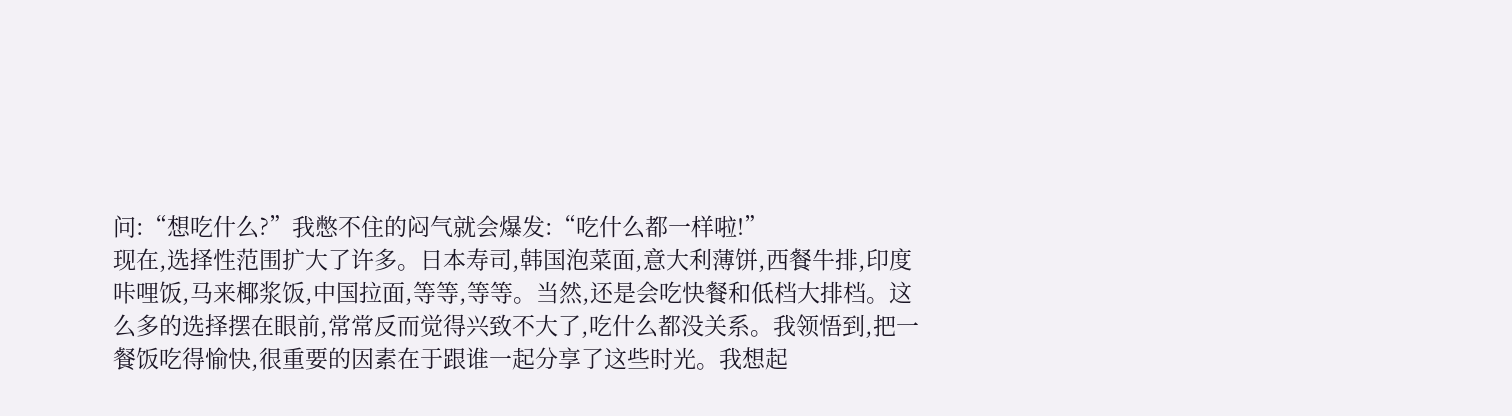问:“想吃什么?”我憋不住的闷气就会爆发:“吃什么都一样啦!”
现在,选择性范围扩大了许多。日本寿司,韩国泡菜面,意大利薄饼,西餐牛排,印度咔哩饭,马来椰浆饭,中国拉面,等等,等等。当然,还是会吃快餐和低档大排档。这么多的选择摆在眼前,常常反而觉得兴致不大了,吃什么都没关系。我领悟到,把一餐饭吃得愉快,很重要的因素在于跟谁一起分享了这些时光。我想起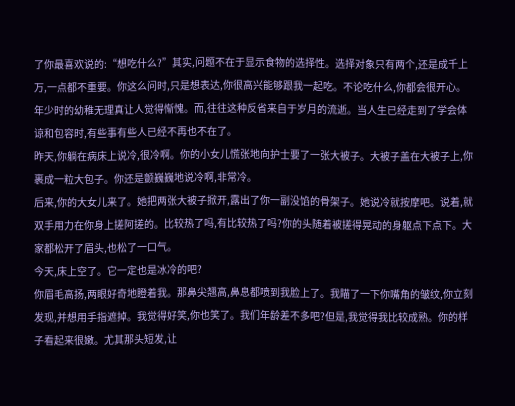了你最喜欢说的:“想吃什么?”其实,问题不在于显示食物的选择性。选择对象只有两个,还是成千上万,一点都不重要。你这么问时,只是想表达,你很高兴能够跟我一起吃。不论吃什么,你都会很开心。
年少时的幼稚无理真让人觉得惭愧。而,往往这种反省来自于岁月的流逝。当人生已经走到了学会体谅和包容时,有些事有些人已经不再也不在了。
昨天,你躺在病床上说冷,很冷啊。你的小女儿慌张地向护士要了一张大被子。大被子盖在大被子上,你裹成一粒大包子。你还是颤巍巍地说冷啊,非常冷。
后来,你的大女儿来了。她把两张大被子掀开,露出了你一副没馅的骨架子。她说冷就按摩吧。说着,就双手用力在你身上搓阿搓的。比较热了吗,有比较热了吗?你的头随着被搓得晃动的身躯点下点下。大家都松开了眉头,也松了一口气。
今天,床上空了。它一定也是冰冷的吧?
你眉毛高扬,两眼好奇地瞪着我。那鼻尖翘高,鼻息都喷到我脸上了。我瞄了一下你嘴角的皱纹,你立刻发现,并想用手指遮掉。我觉得好笑,你也笑了。我们年龄差不多吧?但是,我觉得我比较成熟。你的样子看起来很嫩。尤其那头短发,让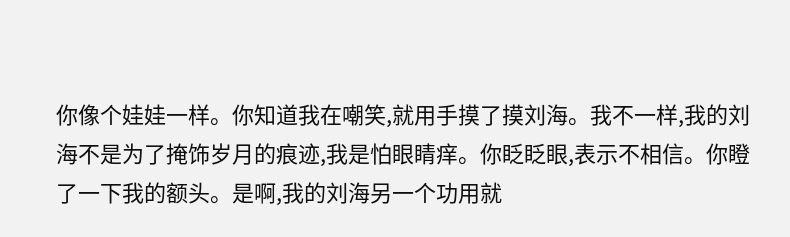你像个娃娃一样。你知道我在嘲笑,就用手摸了摸刘海。我不一样,我的刘海不是为了掩饰岁月的痕迹,我是怕眼睛痒。你眨眨眼,表示不相信。你瞪了一下我的额头。是啊,我的刘海另一个功用就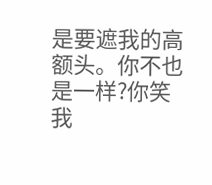是要遮我的高额头。你不也是一样?你笑我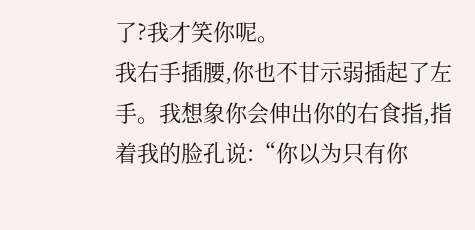了?我才笑你呢。
我右手插腰,你也不甘示弱插起了左手。我想象你会伸出你的右食指,指着我的脸孔说:“你以为只有你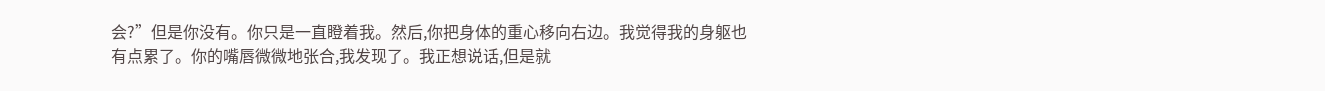会?”但是你没有。你只是一直瞪着我。然后,你把身体的重心移向右边。我觉得我的身躯也有点累了。你的嘴唇微微地张合,我发现了。我正想说话,但是就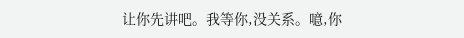让你先讲吧。我等你,没关系。噫,你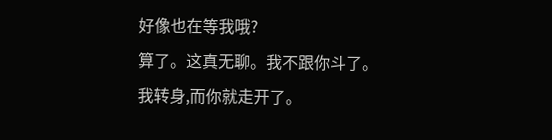好像也在等我哦?
算了。这真无聊。我不跟你斗了。
我转身,而你就走开了。